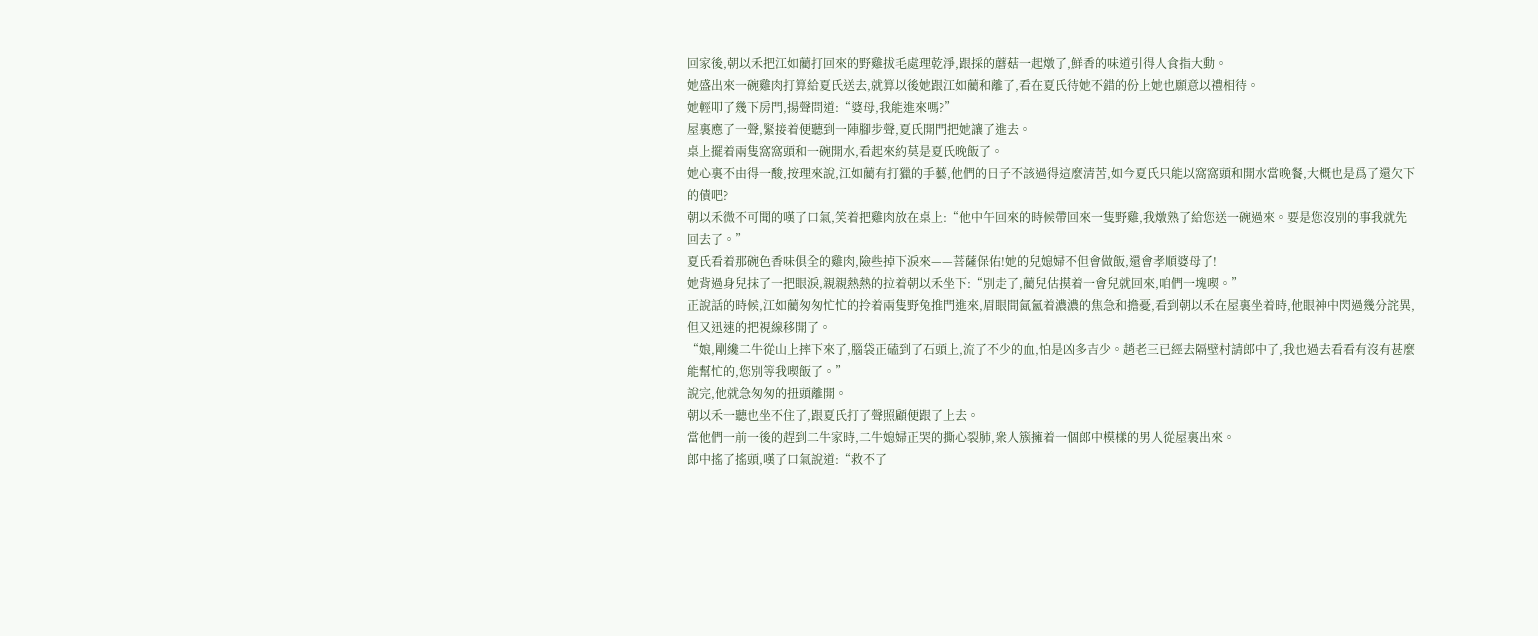回家後,朝以禾把江如藺打回來的野雞拔毛處理乾淨,跟採的蘑菇一起燉了,鮮香的味道引得人食指大動。
她盛出來一碗雞肉打算給夏氏送去,就算以後她跟江如藺和離了,看在夏氏待她不錯的份上她也願意以禮相待。
她輕叩了幾下房門,揚聲問道:“婆母,我能進來嗎?”
屋裏應了一聲,緊接着便聽到一陣腳步聲,夏氏開門把她讓了進去。
桌上擺着兩隻窩窩頭和一碗開水,看起來約莫是夏氏晚飯了。
她心裏不由得一酸,按理來說,江如藺有打獵的手藝,他們的日子不該過得這麼清苦,如今夏氏只能以窩窩頭和開水當晚餐,大概也是爲了還欠下的債吧?
朝以禾微不可聞的嘆了口氣,笑着把雞肉放在桌上:“他中午回來的時候帶回來一隻野雞,我燉熟了給您送一碗過來。要是您沒別的事我就先回去了。”
夏氏看着那碗色香味俱全的雞肉,險些掉下淚來——菩薩保佑!她的兒媳婦不但會做飯,還會孝順婆母了!
她背過身兒抹了一把眼淚,親親熱熱的拉着朝以禾坐下:“別走了,藺兒估摸着一會兒就回來,咱們一塊喫。”
正說話的時候,江如藺匆匆忙忙的拎着兩隻野兔推門進來,眉眼間氤氳着濃濃的焦急和擔憂,看到朝以禾在屋裏坐着時,他眼神中閃過幾分詫異,但又迅速的把視線移開了。
“娘,剛纔二牛從山上摔下來了,腦袋正磕到了石頭上,流了不少的血,怕是凶多吉少。趙老三已經去隔壁村請郎中了,我也過去看看有沒有甚麼能幫忙的,您別等我喫飯了。”
說完,他就急匆匆的扭頭離開。
朝以禾一聽也坐不住了,跟夏氏打了聲照顧便跟了上去。
當他們一前一後的趕到二牛家時,二牛媳婦正哭的撕心裂肺,衆人簇擁着一個郎中模樣的男人從屋裏出來。
郎中搖了搖頭,嘆了口氣說道:“救不了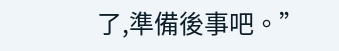了,準備後事吧。”